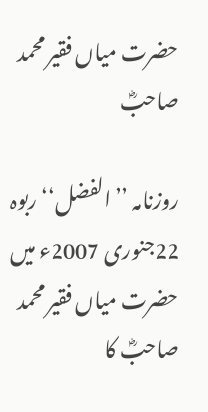حضرت میاں فقیر محمد صاحبؓ

روزنامہ ’’الفضل‘‘ ربوہ 22جنوری 2007ء میں حضرت میاں فقیر محمد صاحبؓ کا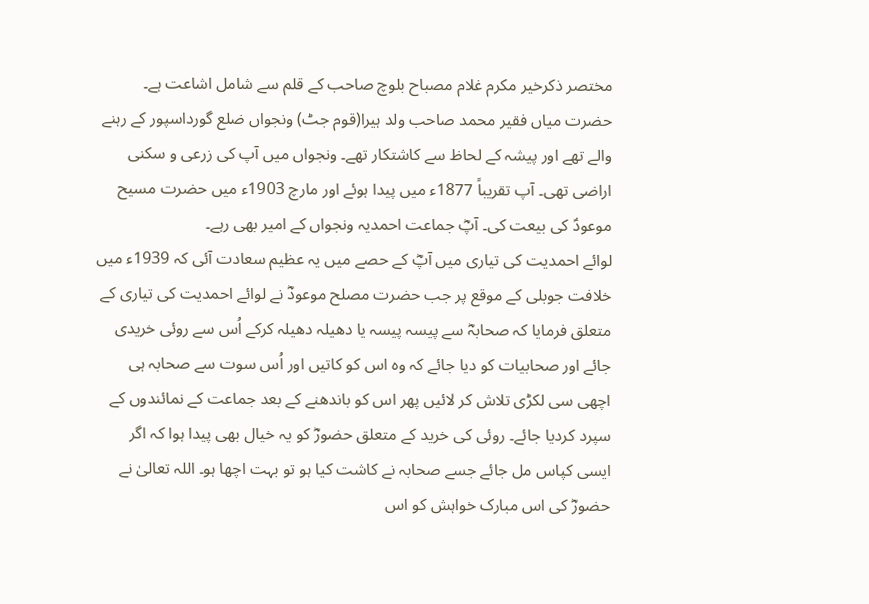مختصر ذکرخیر مکرم غلام مصباح بلوچ صاحب کے قلم سے شامل اشاعت ہے۔
حضرت میاں فقیر محمد صاحب ولد ہیرا(قوم جٹ) ونجواں ضلع گورداسپور کے رہنے والے تھے اور پیشہ کے لحاظ سے کاشتکار تھے۔ ونجواں میں آپ کی زرعی و سکنی اراضی تھی۔ آپ تقریباً 1877ء میں پیدا ہوئے اور مارچ 1903ء میں حضرت مسیح موعودؑ کی بیعت کی۔ آپؓ جماعت احمدیہ ونجواں کے امیر بھی رہے۔
لوائے احمدیت کی تیاری میں آپؓ کے حصے میں یہ عظیم سعادت آئی کہ 1939ء میں خلافت جوبلی کے موقع پر جب حضرت مصلح موعودؓ نے لوائے احمدیت کی تیاری کے متعلق فرمایا کہ صحابہؓ سے پیسہ پیسہ یا دھیلہ دھیلہ کرکے اُس سے روئی خریدی جائے اور صحابیات کو دیا جائے کہ وہ اس کو کاتیں اور اُس سوت سے صحابہ ہی اچھی سی لکڑی تلاش کر لائیں پھر اس کو باندھنے کے بعد جماعت کے نمائندوں کے سپرد کردیا جائے۔ روئی کی خرید کے متعلق حضورؓ کو یہ خیال بھی پیدا ہوا کہ اگر ایسی کپاس مل جائے جسے صحابہ نے کاشت کیا ہو تو بہت اچھا ہو۔ اللہ تعالیٰ نے حضورؓ کی اس مبارک خواہش کو اس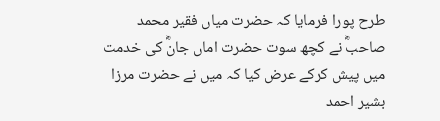طرح پورا فرمایا کہ حضرت میاں فقیر محمد صاحبؓ نے کچھ سوت حضرت اماں جانؓ کی خدمت میں پیش کرکے عرض کیا کہ میں نے حضرت مرزا بشیر احمد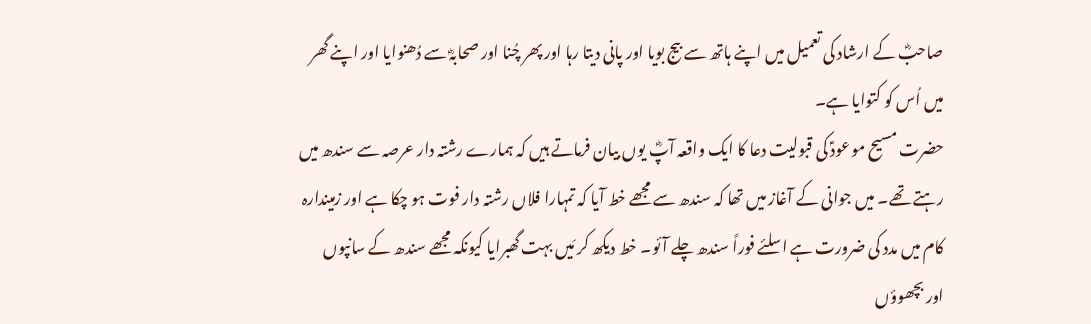صاحبؓ کے ارشاد کی تعمیل میں اپنے ہاتھ سے بیج بویا اور پانی دیتا رہا اور پھر چُنا اور صحابہؓ سے دُھنوایا اور اپنے گھر میں اُس کو کتوایا ہے۔
حضرت مسیح موعودؑ کی قبولیت دعا کا ایک واقعہ آپؓ یوں بیان فرماتے ہیں کہ ہمارے رشتہ دار عرصہ سے سندھ میں رہتے تھے۔ میں جوانی کے آغاز میں تھا کہ سندھ سے مجھے خط آیا کہ تمہارا فلاں رشتہ دار فوت ہو چکا ہے اور زمیندارہ کام میں مدد کی ضرورت ہے اسلئے فوراً سندھ چلے آئو۔ خط دیکھ کر مَیں بہت گھبرایا کیونکہ مجھے سندھ کے سانپوں اور بچھوؤں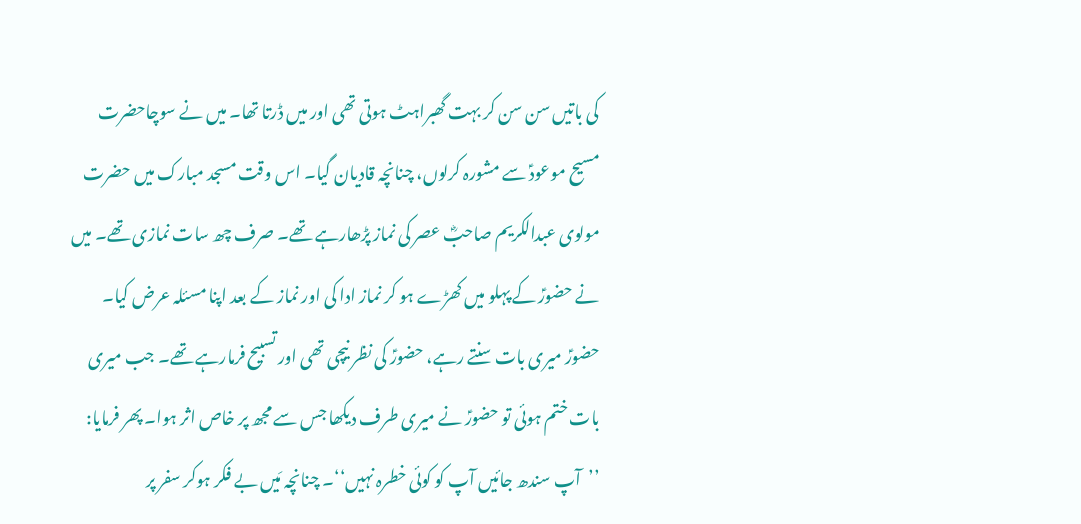کی باتیں سن سن کر بہت گھبراہٹ ہوتی تھی اور میں ڈرتا تھا۔ میں نے سوچاحضرت مسیح موعودؑ سے مشورہ کرلوں، چنانچہ قادیان گیا۔ اس وقت مسجد مبارک میں حضرت مولوی عبدالکریم صاحبؓ عصر کی نماز پڑھارہے تھے۔ صرف چھ سات نمازی تھے۔ میں نے حضورؑ کے پہلو میں کھڑے ہو کر نماز ادا کی اور نماز کے بعد اپنا مسئلہ عرض کیا۔ حضورؑ میری بات سنتے رہے، حضورؑ کی نظر نیچی تھی اور تسبیح فرمارہے تھے۔ جب میری بات ختم ہوئی تو حضورؑ نے میری طرف دیکھا جس سے مجھ پر خاص اثر ہوا۔ پھر فرمایا: ’’آپ سندھ جائیں آپ کو کوئی خطرہ نہیں‘‘۔ چنانچہ مَیں بے فکر ہوکر سفر پر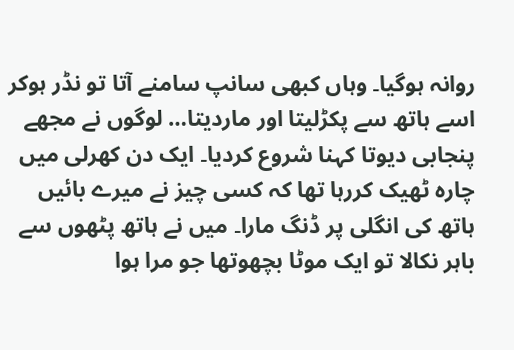روانہ ہوگیا۔ وہاں کبھی سانپ سامنے آتا تو نڈر ہوکر اسے ہاتھ سے پکڑلیتا اور ماردیتا… لوگوں نے مجھے پنجابی دیوتا کہنا شروع کردیا۔ ایک دن کھرلی میں چارہ ٹھیک کررہا تھا کہ کسی چیز نے میرے بائیں ہاتھ کی انگلی پر ڈنگ مارا۔ میں نے ہاتھ پٹھوں سے باہر نکالا تو ایک موٹا بچھوتھا جو مرا ہوا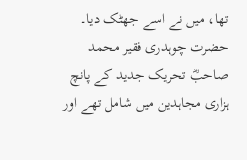تھا، میں نے اسے جھٹک دیا۔
حضرت چوہدری فقیر محمد صاحبؓ تحریک جدید کے پانچ ہزاری مجاہدین میں شامل تھے اور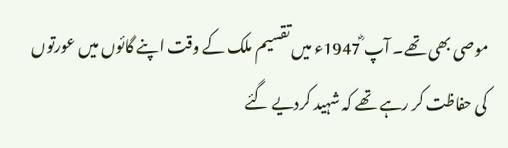موصی بھی تھے۔ آپ ؓ1947ء میں تقسیم ملک کے وقت اپنے گائوں میں عورتوں کی حفاظت کر رہے تھے کہ شہید کردیے گئے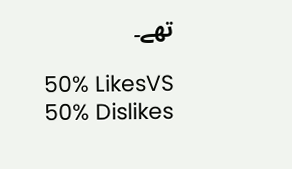تھے۔

50% LikesVS
50% Dislikes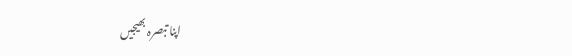اپنا تبصرہ بھیجیں